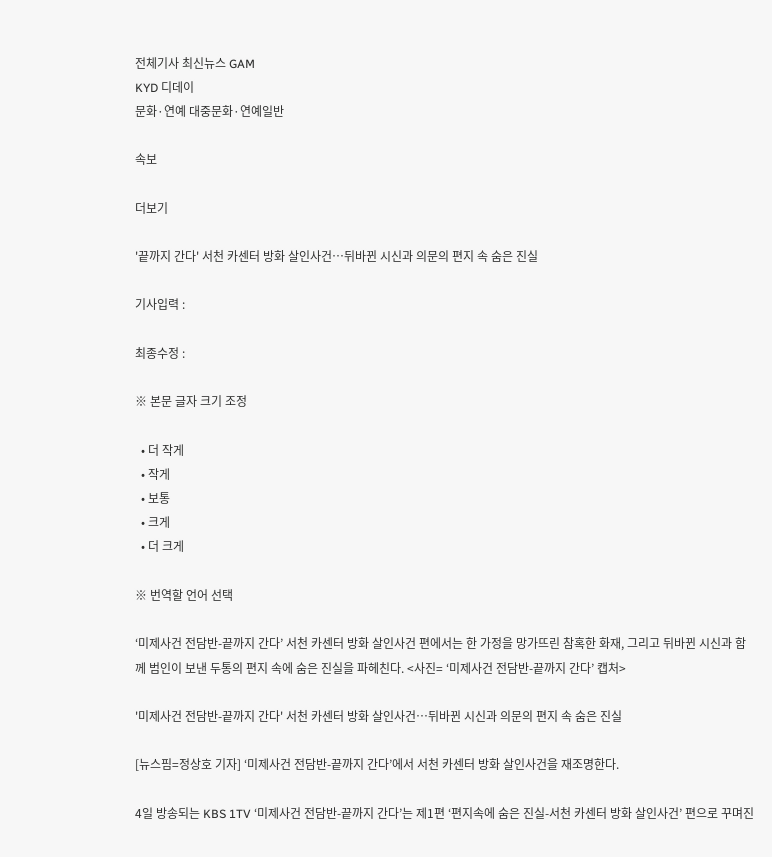전체기사 최신뉴스 GAM
KYD 디데이
문화·연예 대중문화·연예일반

속보

더보기

'끝까지 간다' 서천 카센터 방화 살인사건…뒤바뀐 시신과 의문의 편지 속 숨은 진실

기사입력 :

최종수정 :

※ 본문 글자 크기 조정

  • 더 작게
  • 작게
  • 보통
  • 크게
  • 더 크게

※ 번역할 언어 선택

‘미제사건 전담반-끝까지 간다’ 서천 카센터 방화 살인사건 편에서는 한 가정을 망가뜨린 참혹한 화재, 그리고 뒤바뀐 시신과 함께 범인이 보낸 두통의 편지 속에 숨은 진실을 파헤친다. <사진= ‘미제사건 전담반-끝까지 간다’ 캡처>

'미제사건 전담반-끝까지 간다' 서천 카센터 방화 살인사건…뒤바뀐 시신과 의문의 편지 속 숨은 진실

[뉴스핌=정상호 기자] ‘미제사건 전담반-끝까지 간다’에서 서천 카센터 방화 살인사건을 재조명한다.

4일 방송되는 KBS 1TV ‘미제사건 전담반-끝까지 간다’는 제1편 ‘편지속에 숨은 진실-서천 카센터 방화 살인사건’ 편으로 꾸며진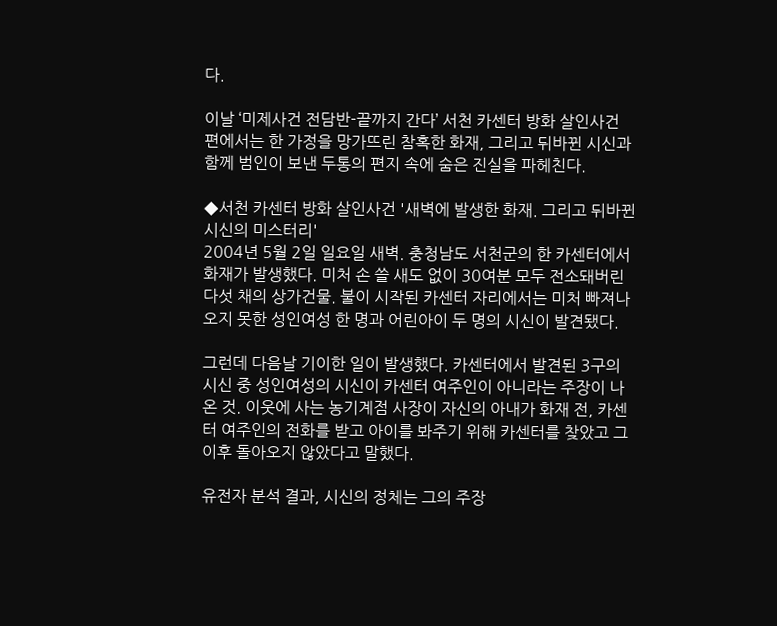다.

이날 ‘미제사건 전담반-끝까지 간다’ 서천 카센터 방화 살인사건 편에서는 한 가정을 망가뜨린 참혹한 화재, 그리고 뒤바뀐 시신과 함께 범인이 보낸 두통의 편지 속에 숨은 진실을 파헤친다.

◆서천 카센터 방화 살인사건 '새벽에 발생한 화재. 그리고 뒤바뀐 시신의 미스터리'
2004년 5월 2일 일요일 새벽. 충청남도 서천군의 한 카센터에서 화재가 발생했다. 미처 손 쓸 새도 없이 30여분 모두 전소돼버린 다섯 채의 상가건물. 불이 시작된 카센터 자리에서는 미처 빠져나오지 못한 성인여성 한 명과 어린아이 두 명의 시신이 발견됐다.

그런데 다음날 기이한 일이 발생했다. 카센터에서 발견된 3구의 시신 중 성인여성의 시신이 카센터 여주인이 아니라는 주장이 나온 것. 이웃에 사는 농기계점 사장이 자신의 아내가 화재 전, 카센터 여주인의 전화를 받고 아이를 봐주기 위해 카센터를 찾았고 그 이후 돌아오지 않았다고 말했다.

유전자 분석 결과, 시신의 정체는 그의 주장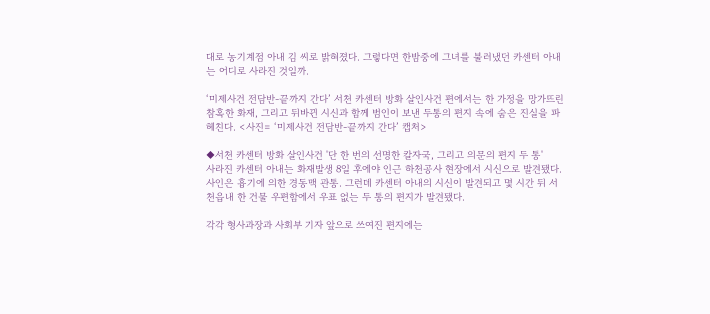대로 농기계점 아내 김 씨로 밝혀졌다. 그렇다면 한밤중에 그녀를 불러냈던 카센터 아내는 어디로 사라진 것일까.

‘미제사건 전담반-끝까지 간다’ 서천 카센터 방화 살인사건 편에서는 한 가정을 망가뜨린 참혹한 화재, 그리고 뒤바뀐 시신과 함께 범인이 보낸 두통의 편지 속에 숨은 진실을 파헤친다. <사진= ‘미제사건 전담반-끝까지 간다’ 캡처>

◆서천 카센터 방화 살인사건 '단 한 번의 선명한 칼자국, 그리고 의문의 편지 두 통'
사라진 카센터 아내는 화재발생 8일 후에야 인근 하천공사 현장에서 시신으로 발견됐다. 사인은 흉기에 의한 경동맥 관통. 그런데 카센터 아내의 시신이 발견되고 몇 시간 뒤 서천읍내 한 건물 우편함에서 우표 없는 두 통의 편지가 발견됐다.

각각 형사과장과 사회부 기자 앞으로 쓰여진 편지에는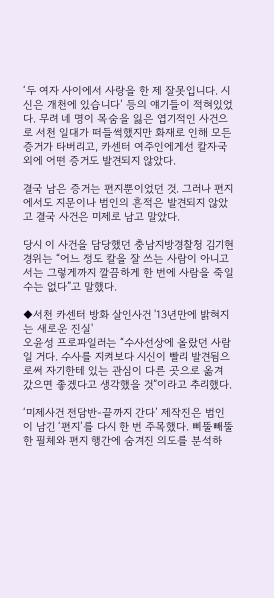‘두 여자 사이에서 사랑을 한 제 잘못입니다. 시신은 개천에 있습니다’ 등의 얘기들이 적혀있었다. 무려 네 명이 목숨을 잃은 엽기적인 사건으로 서천 일대가 떠들썩했지만 화재로 인해 모든 증거가 타버리고, 카센터 여주인에게선 칼자국 외에 어떤 증거도 발견되지 않았다.

결국 남은 증거는 편지뿐이었던 것. 그러나 편지에서도 지문이나 범인의 흔적은 발견되지 않았고 결국 사건은 미제로 남고 말았다.

당시 이 사건을 담당했던 충남지방경찰청 김기현 경위는 “어느 정도 칼을 잘 쓰는 사람이 아니고서는 그렇게까지 깔끔하게 한 번에 사람을 죽일 수는 없다”고 말했다.

◆서천 카센터 방화 살인사건 '13년만에 밝혀지는 새로운 진실'
오윤성 프로파일러는 “수사선상에 올랐던 사람일 거다. 수사를 지켜보다 시신이 빨리 발견됨으로써 자기한테 있는 관심이 다른 곳으로 옮겨 갔으면 좋겠다고 생각했을 것”이라고 추리했다.

‘미제사건 전담반-끝까지 간다’ 제작진은 범인이 남긴 ‘편지’를 다시 한 번 주목했다. 삐뚤빼뚤한 필체와 편지 행간에 숨겨진 의도를 분석하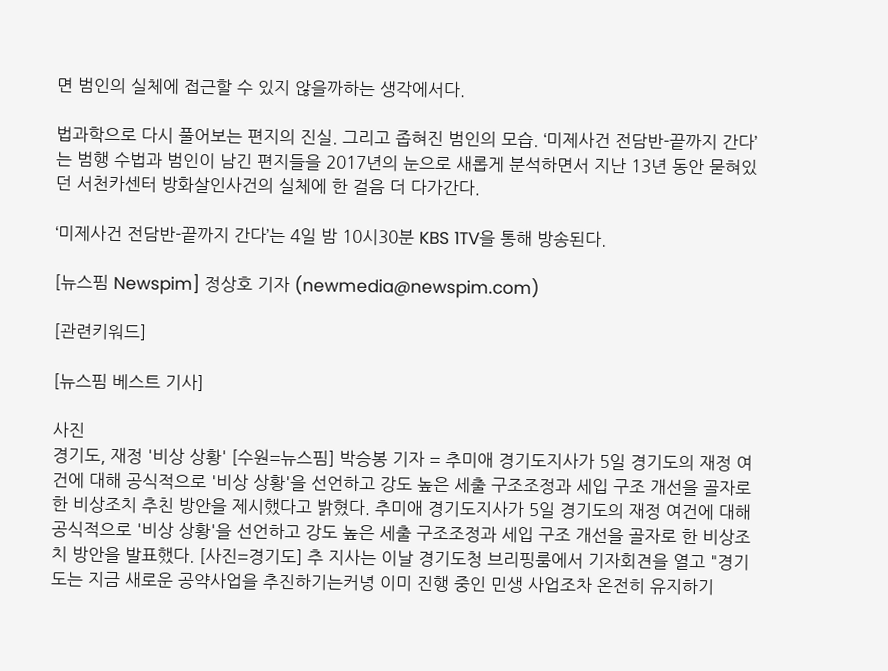면 범인의 실체에 접근할 수 있지 않을까하는 생각에서다.

법과학으로 다시 풀어보는 편지의 진실. 그리고 좁혀진 범인의 모습. ‘미제사건 전담반-끝까지 간다’는 범행 수법과 범인이 남긴 편지들을 2017년의 눈으로 새롭게 분석하면서 지난 13년 동안 묻혀있던 서천카센터 방화살인사건의 실체에 한 걸음 더 다가간다.

‘미제사건 전담반-끝까지 간다’는 4일 밤 10시30분 KBS 1TV을 통해 방송된다.

[뉴스핌 Newspim] 정상호 기자 (newmedia@newspim.com)

[관련키워드]

[뉴스핌 베스트 기사]

사진
경기도, 재정 '비상 상황' [수원=뉴스핌] 박승봉 기자 = 추미애 경기도지사가 5일 경기도의 재정 여건에 대해 공식적으로 '비상 상황'을 선언하고 강도 높은 세출 구조조정과 세입 구조 개선을 골자로 한 비상조치 추친 방안을 제시했다고 밝혔다. 추미애 경기도지사가 5일 경기도의 재정 여건에 대해 공식적으로 '비상 상황'을 선언하고 강도 높은 세출 구조조정과 세입 구조 개선을 골자로 한 비상조치 방안을 발표했다. [사진=경기도] 추 지사는 이날 경기도청 브리핑룸에서 기자회견을 열고 "경기도는 지금 새로운 공약사업을 추진하기는커녕 이미 진행 중인 민생 사업조차 온전히 유지하기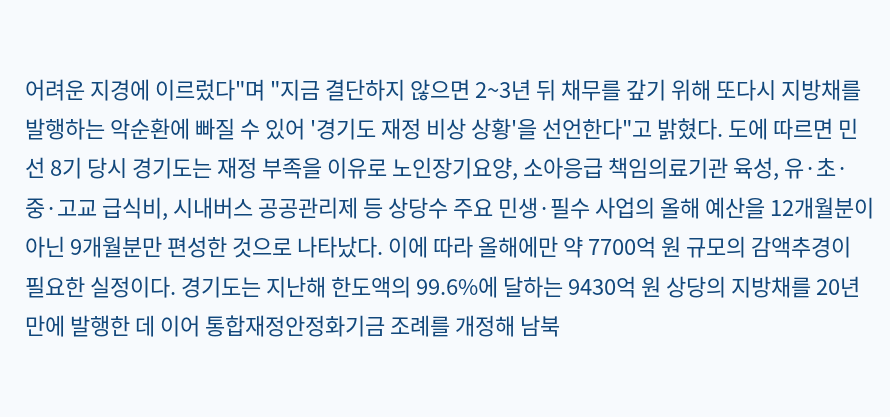어려운 지경에 이르렀다"며 "지금 결단하지 않으면 2~3년 뒤 채무를 갚기 위해 또다시 지방채를 발행하는 악순환에 빠질 수 있어 '경기도 재정 비상 상황'을 선언한다"고 밝혔다. 도에 따르면 민선 8기 당시 경기도는 재정 부족을 이유로 노인장기요양, 소아응급 책임의료기관 육성, 유·초·중·고교 급식비, 시내버스 공공관리제 등 상당수 주요 민생·필수 사업의 올해 예산을 12개월분이 아닌 9개월분만 편성한 것으로 나타났다. 이에 따라 올해에만 약 7700억 원 규모의 감액추경이 필요한 실정이다. 경기도는 지난해 한도액의 99.6%에 달하는 9430억 원 상당의 지방채를 20년 만에 발행한 데 이어 통합재정안정화기금 조례를 개정해 남북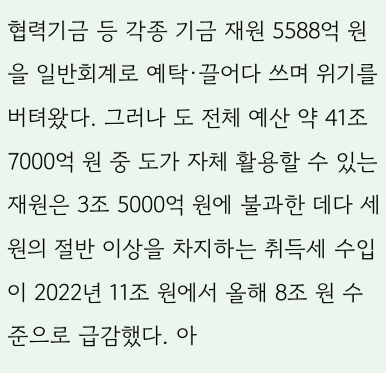협력기금 등 각종 기금 재원 5588억 원을 일반회계로 예탁·끌어다 쓰며 위기를 버텨왔다. 그러나 도 전체 예산 약 41조 7000억 원 중 도가 자체 활용할 수 있는 재원은 3조 5000억 원에 불과한 데다 세원의 절반 이상을 차지하는 취득세 수입이 2022년 11조 원에서 올해 8조 원 수준으로 급감했다. 아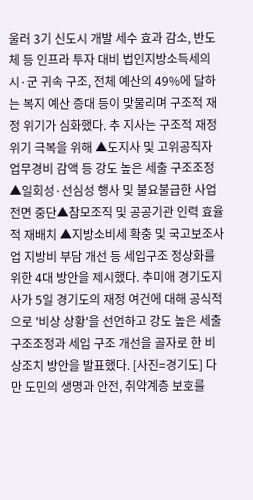울러 3기 신도시 개발 세수 효과 감소, 반도체 등 인프라 투자 대비 법인지방소득세의 시·군 귀속 구조, 전체 예산의 49%에 달하는 복지 예산 증대 등이 맞물리며 구조적 재정 위기가 심화했다. 추 지사는 구조적 재정 위기 극복을 위해 ▲도지사 및 고위공직자 업무경비 감액 등 강도 높은 세출 구조조정 ▲일회성·선심성 행사 및 불요불급한 사업 전면 중단▲참모조직 및 공공기관 인력 효율적 재배치 ▲지방소비세 확충 및 국고보조사업 지방비 부담 개선 등 세입구조 정상화를 위한 4대 방안을 제시했다. 추미애 경기도지사가 5일 경기도의 재정 여건에 대해 공식적으로 '비상 상황'을 선언하고 강도 높은 세출 구조조정과 세입 구조 개선을 골자로 한 비상조치 방안을 발표했다. [사진=경기도] 다만 도민의 생명과 안전, 취약계층 보호를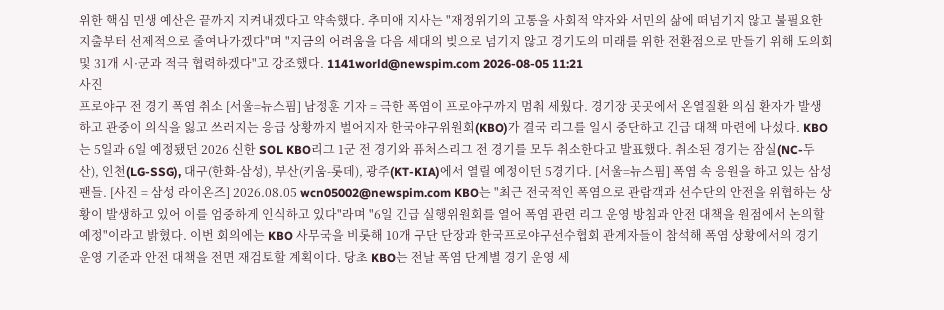위한 핵심 민생 예산은 끝까지 지켜내겠다고 약속했다. 추미애 지사는 "재정위기의 고통을 사회적 약자와 서민의 삶에 떠넘기지 않고 불필요한 지출부터 선제적으로 줄여나가겠다"며 "지금의 어려움을 다음 세대의 빚으로 넘기지 않고 경기도의 미래를 위한 전환점으로 만들기 위해 도의회 및 31개 시·군과 적극 협력하겠다"고 강조했다. 1141world@newspim.com 2026-08-05 11:21
사진
프로야구 전 경기 폭염 취소 [서울=뉴스핌] 남정훈 기자 = 극한 폭염이 프로야구까지 멈춰 세웠다. 경기장 곳곳에서 온열질환 의심 환자가 발생하고 관중이 의식을 잃고 쓰러지는 응급 상황까지 벌어지자 한국야구위원회(KBO)가 결국 리그를 일시 중단하고 긴급 대책 마련에 나섰다. KBO는 5일과 6일 예정됐던 2026 신한 SOL KBO리그 1군 전 경기와 퓨처스리그 전 경기를 모두 취소한다고 발표했다. 취소된 경기는 잠실(NC-두산), 인천(LG-SSG), 대구(한화-삼성), 부산(키움-롯데), 광주(KT-KIA)에서 열릴 예정이던 5경기다. [서울=뉴스핌] 폭염 속 응원을 하고 있는 삼성 팬들. [사진 = 삼성 라이온즈] 2026.08.05 wcn05002@newspim.com KBO는 "최근 전국적인 폭염으로 관람객과 선수단의 안전을 위협하는 상황이 발생하고 있어 이를 엄중하게 인식하고 있다"라며 "6일 긴급 실행위원회를 열어 폭염 관련 리그 운영 방침과 안전 대책을 원점에서 논의할 예정"이라고 밝혔다. 이번 회의에는 KBO 사무국을 비롯해 10개 구단 단장과 한국프로야구선수협회 관계자들이 참석해 폭염 상황에서의 경기 운영 기준과 안전 대책을 전면 재검토할 계획이다. 당초 KBO는 전날 폭염 단계별 경기 운영 세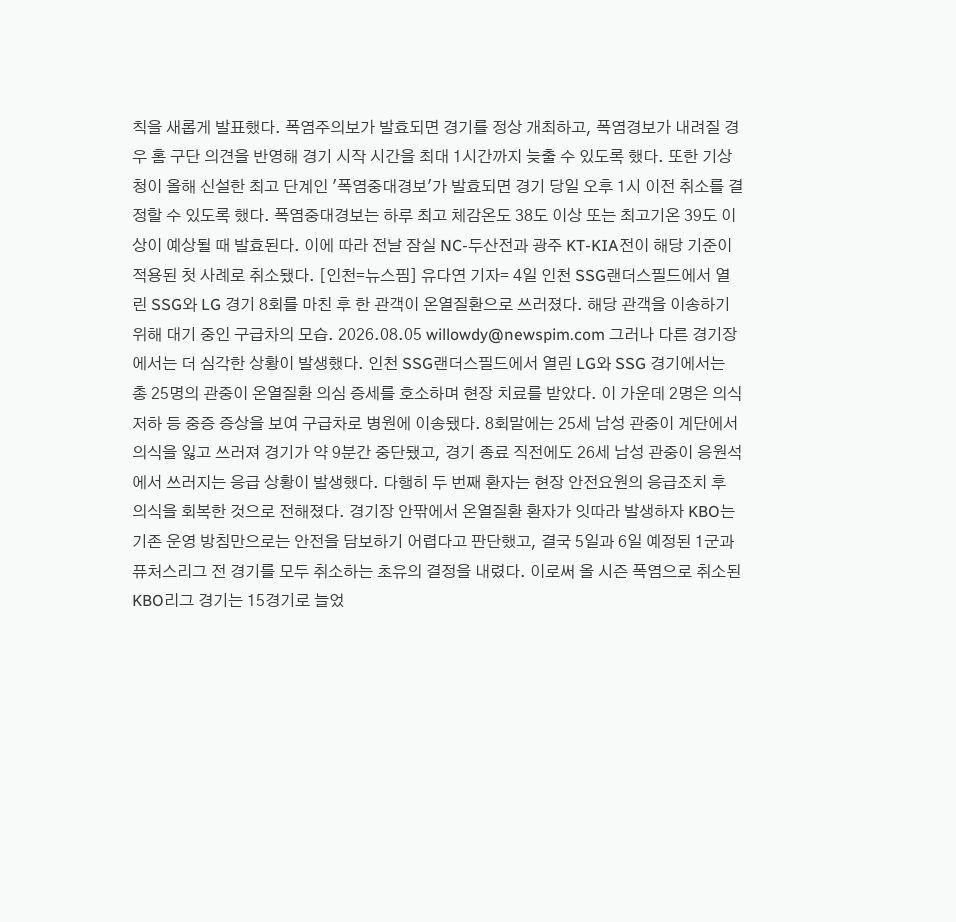칙을 새롭게 발표했다. 폭염주의보가 발효되면 경기를 정상 개최하고, 폭염경보가 내려질 경우 홈 구단 의견을 반영해 경기 시작 시간을 최대 1시간까지 늦출 수 있도록 했다. 또한 기상청이 올해 신설한 최고 단계인 '폭염중대경보'가 발효되면 경기 당일 오후 1시 이전 취소를 결정할 수 있도록 했다. 폭염중대경보는 하루 최고 체감온도 38도 이상 또는 최고기온 39도 이상이 예상될 때 발효된다. 이에 따라 전날 잠실 NC-두산전과 광주 KT-KIA전이 해당 기준이 적용된 첫 사례로 취소됐다. [인천=뉴스핌] 유다연 기자= 4일 인천 SSG랜더스필드에서 열린 SSG와 LG 경기 8회를 마친 후 한 관객이 온열질환으로 쓰러졌다. 해당 관객을 이송하기 위해 대기 중인 구급차의 모습. 2026.08.05 willowdy@newspim.com 그러나 다른 경기장에서는 더 심각한 상황이 발생했다. 인천 SSG랜더스필드에서 열린 LG와 SSG 경기에서는 총 25명의 관중이 온열질환 의심 증세를 호소하며 현장 치료를 받았다. 이 가운데 2명은 의식 저하 등 중증 증상을 보여 구급차로 병원에 이송됐다. 8회말에는 25세 남성 관중이 계단에서 의식을 잃고 쓰러져 경기가 약 9분간 중단됐고, 경기 종료 직전에도 26세 남성 관중이 응원석에서 쓰러지는 응급 상황이 발생했다. 다행히 두 번째 환자는 현장 안전요원의 응급조치 후 의식을 회복한 것으로 전해졌다. 경기장 안팎에서 온열질환 환자가 잇따라 발생하자 KBO는 기존 운영 방침만으로는 안전을 담보하기 어렵다고 판단했고, 결국 5일과 6일 예정된 1군과 퓨처스리그 전 경기를 모두 취소하는 초유의 결정을 내렸다. 이로써 올 시즌 폭염으로 취소된 KBO리그 경기는 15경기로 늘었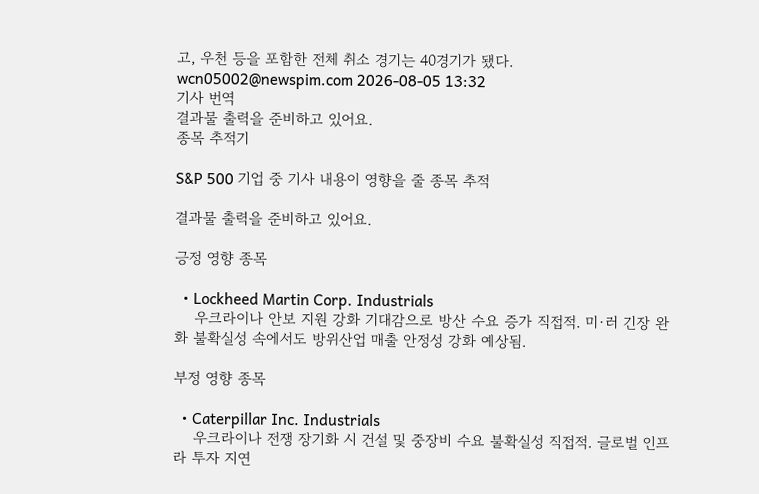고, 우천 등을 포함한 전체 취소 경기는 40경기가 됐다. wcn05002@newspim.com 2026-08-05 13:32
기사 번역
결과물 출력을 준비하고 있어요.
종목 추적기

S&P 500 기업 중 기사 내용이 영향을 줄 종목 추적

결과물 출력을 준비하고 있어요.

긍정 영향 종목

  • Lockheed Martin Corp. Industrials
    우크라이나 안보 지원 강화 기대감으로 방산 수요 증가 직접적. 미·러 긴장 완화 불확실성 속에서도 방위산업 매출 안정성 강화 예상됨.

부정 영향 종목

  • Caterpillar Inc. Industrials
    우크라이나 전쟁 장기화 시 건설 및 중장비 수요 불확실성 직접적. 글로벌 인프라 투자 지연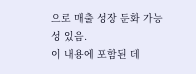으로 매출 성장 둔화 가능성 있음.
이 내용에 포함된 데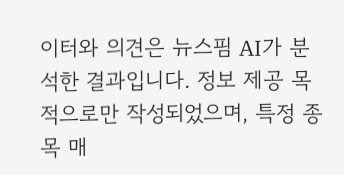이터와 의견은 뉴스핌 AI가 분석한 결과입니다. 정보 제공 목적으로만 작성되었으며, 특정 종목 매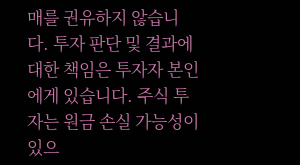매를 권유하지 않습니다. 투자 판단 및 결과에 대한 책임은 투자자 본인에게 있습니다. 주식 투자는 원금 손실 가능성이 있으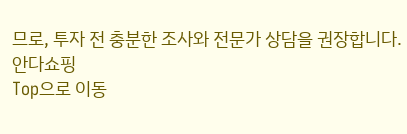므로, 투자 전 충분한 조사와 전문가 상담을 권장합니다.
안다쇼핑
Top으로 이동